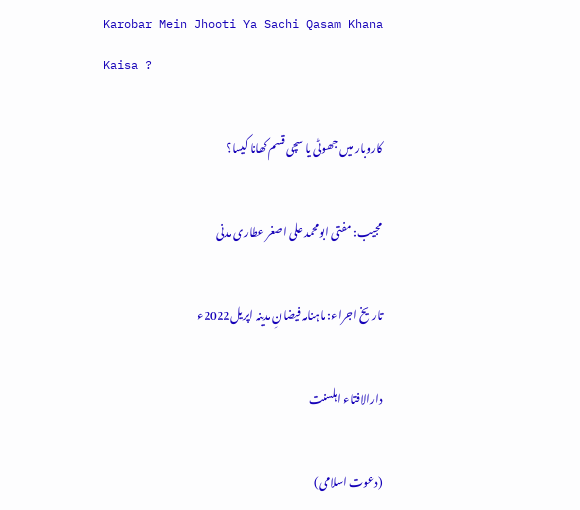Karobar Mein Jhooti Ya Sachi Qasam Khana Kaisa ?

کاروبار میں جھوٹی یا سچی قسم کھانا کیسا؟

مجیب: مفتی ابومحمد علی اصغر عطاری مدنی

تاریخ اجراء: ماہنامہ فیضانِ مدینہ اپریل2022ء

دارالافتاء اہلسنت

(دعوت اسلامی)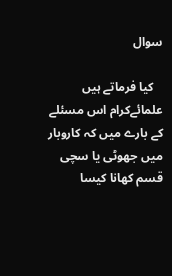سوال

   کیا فرماتے ہیں علمائےکرام اس مسئلے کے بارے میں کہ کاروبار میں جھوٹی یا سچی قسم کھانا کیسا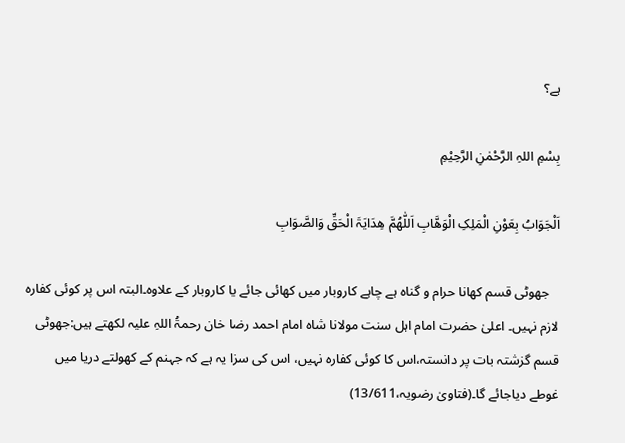ہے؟

بِسْمِ اللہِ الرَّحْمٰنِ الرَّحِیْمِ

اَلْجَوَابُ بِعَوْنِ الْمَلِکِ الْوَھَّابِ اَللّٰھُمَّ ھِدَایَۃَ الْحَقِّ وَالصَّوَابِ

   جھوٹی قسم کھانا حرام و گناہ ہے چاہے کاروبار میں کھائی جائے یا کاروبار کے علاوہ۔البتہ اس پر کوئی کفارہ لازم نہیں۔ اعلیٰ حضرت امام اہل سنت مولانا شاہ امام احمد رضا خان رحمۃُ اللہِ علیہ لکھتے ہیں:جھوٹی قسم گزشتہ بات پر دانستہ،اس کا کوئی کفارہ نہیں، اس کی سزا یہ ہے کہ جہنم کے کھولتے دریا میں غوطے دیاجائے گا۔(فتاویٰ رضویہ،13/611)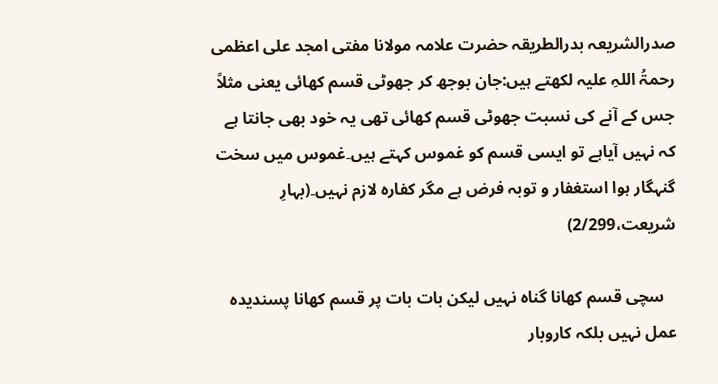صدرالشریعہ بدرالطریقہ حضرت علامہ مولانا مفتی امجد علی اعظمی رحمۃُ اللہِ علیہ لکھتے ہیں:جان بوجھ کر جھوٹی قسم کھائی یعنی مثلاً جس کے آنے کی نسبت جھوٹی قسم کھائی تھی یہ خود بھی جانتا ہے کہ نہیں آیاہے تو ایسی قسم کو غموس کہتے ہیں۔غموس میں سخت گنہگار ہوا استغفار و توبہ فرض ہے مگر کفارہ لازم نہیں۔(بہارِ شریعت،2/299)

   سچی قسم کھانا گناہ نہیں لیکن بات بات پر قسم کھانا پسندیدہ عمل نہیں بلکہ کاروبار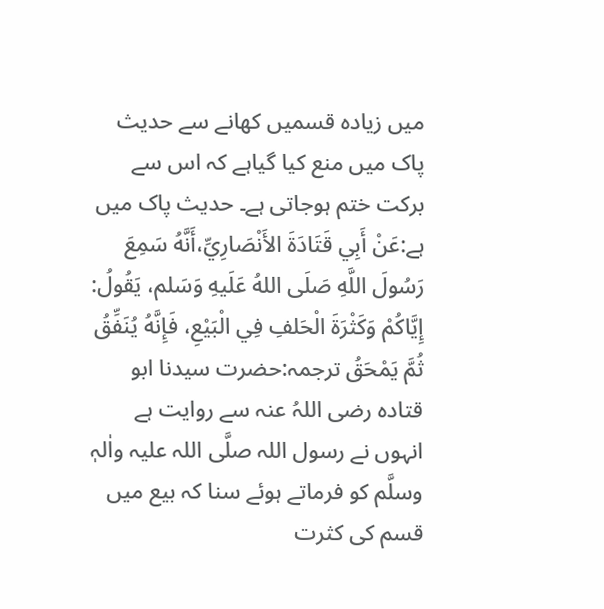میں زیادہ قسمیں کھانے سے حدیث پاک میں منع کیا گیاہے کہ اس سے برکت ختم ہوجاتی ہے۔ حدیث پاک میں ہے:عَنْ أَبِي قَتَادَةَ الأَنْصَارِيِّ،أَنَّهُ سَمِعَ رَسُولَ اللَّهِ صَلَى اللهُ عَلَيهِ وَسَلم، يَقُولُ: إِيَّاكُمْ وَكَثْرَةَ الْحَلفِ فِي الْبَيْعِ، فَإِنَّهُ يُنَفِّقُ ثُمَّ يَمْحَقُ ترجمہ:حضرت سیدنا ابو قتادہ رضی اللہُ عنہ سے روایت ہے انہوں نے رسول اللہ صلَّی اللہ علیہ واٰلہٖ وسلَّم کو فرماتے ہوئے سنا کہ بیع میں قسم کی کثرت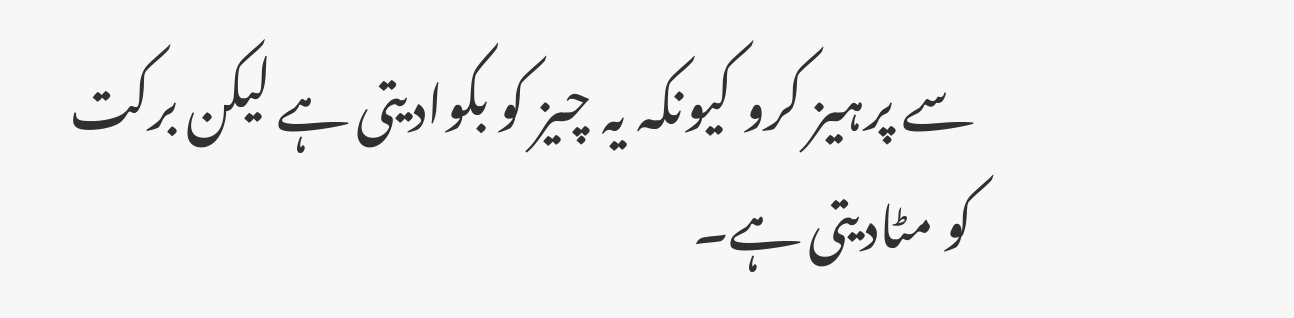سے پرہیز کرو کیونکہ یہ چیز کو بکوادیتی ہے لیکن برکت کو مٹادیتی ہے۔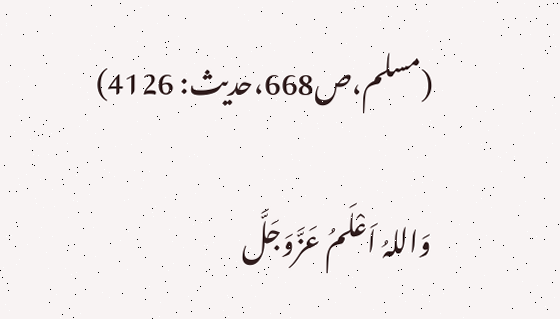(مسلم،ص668،حدیث: 4126)

وَاللہُ اَعْلَمُ عَزَّوَجَلَّ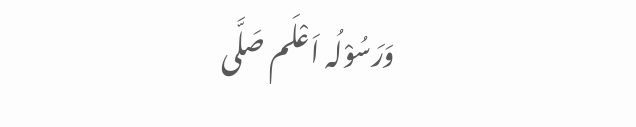وَرَسُوْلُہ اَعْلَم صَلَّی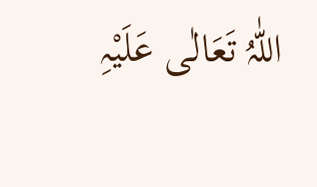اللّٰہُ تَعَالٰی عَلَیْہِ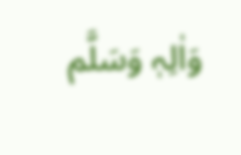وَاٰلِہٖ وَسَلَّم